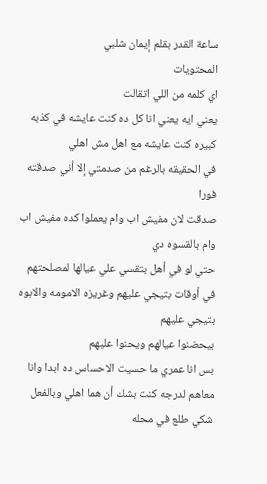ساعة القدر بقلم إيمان شلبي
المحتويات
اي كلمه من اللي اتقالت
يعني ايه يعني انا كل ده كنت عايشه في كذبه كبيره كنت عايشه مع اهل مش اهلي
في الحقيقه بالرغم من صدمتي إلا أني صدقته فورا
صدقت لان مفيش اب وام يعملوا كده مفيش اب وام بالقسوه دي
حتي لو في أهل بتقسي علي عيالها لمصلحتهم في أوقات بتيجي عليهم وغريزه الامومه والابوه بتيجي عليهم
بيحضنوا عيالهم ويحنوا عليهم
بس انا عمري ما حسيت الاحساس ده ابدا وانا معاهم لدرجه كنت بشك أن هما اهلي وبالفعل شكي طلع في محله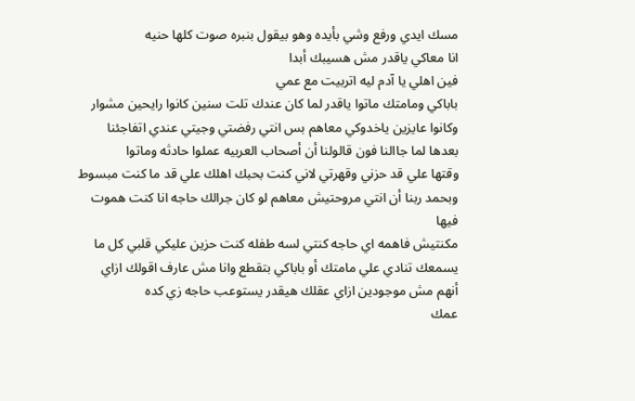مسك ايدي ورفع وشي بأيده وهو بيقول بنبره صوت كلها حنيه
انا معاكي ياقدر مش هسيبك أبدا
فين اهلي يا آدم ليه اتربيت مع عمي
باباكي ومامتك ماتوا ياقدر لما كان عندك تلت سنين كانوا رايحين مشوار وكانوا عايزين ياخدوكي معاهم بس انتي رفضتي وجيتي عندي اتفاجئنا بعدها لما جاالنا فون قالولنا أن أصحاب العربيه عملوا حادثه وماتوا
وقتها علي قد حزني وقهرتي لاني كنت بحبك اهلك علي قد ما كنت مبسوط وبحمد ربنا أن انتي مروحتيش معاهم لو كان جرالك حاجه انا كنت هموت فيها
مكنتيش فاهمه اي حاجه كنتي لسه طفله كنت حزين عليكي قلبي كل ما يسمعك تنادي علي مامتك أو باباكي بتقطع وانا مش عارف اقولك ازاي أنهم مش موجودين ازاي عقلك هيقدر يستوعب حاجه زي كده
عمك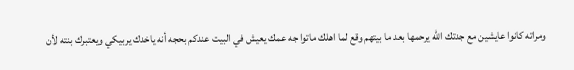ومراته كانوا عايشين مع جدتك الله يرحمها بعد ما بيتهم وقع لما اهلك ماتوا جه عمك يعيش في البيت عندكم بحجه أنه ياخدك يربيكي ويعتبرك بنته لأن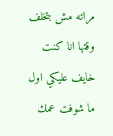مراته مش بتخلف
وقتها انا كنت خايف عليكي اول ما شوفت عمك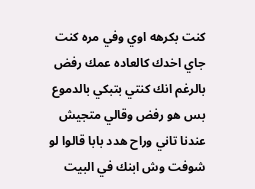كنت بكرهه اوي وفي مره كنت جاي اخدك كالعاده عمك رفض بالرغم انك كنتي بتبكي بالدموع بس هو رفض وقالي متجيش عندنا تاني وراح هدد بابا قالوا لو شوفت وش ابنك في البيت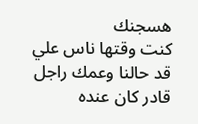هسجنك
كنت وقتها ناس علي قد حالنا وعمك راجل قادر كان عنده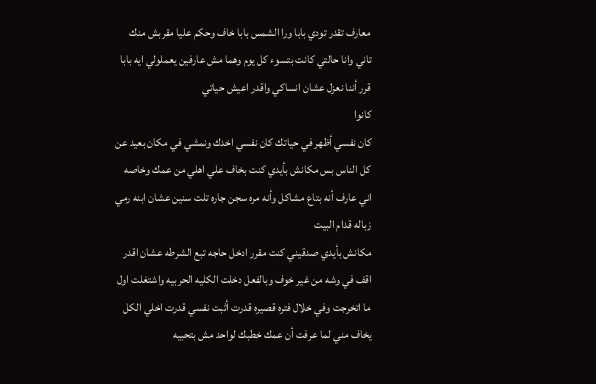معارف تقدر تودي بابا ورا الشمس بابا خاف وحكم عليا مقربش منك تاني وانا حالتي كانت بتسوء كل يوم وهما مش عارفين يعملولي ايه بابا قرر أننا نعزل عشان انساكي واقدر اعيش حياتي
كانوا
كان نفسي أظهر في حياتك كان نفسي اخدك ونمشي في مكان بعيد عن كل الناس بس مكانش بأيدي كنت بخاف علي اهلي من عمك وخاصه اني عارف أنه بتاع مشاكل وأنه مره سجن جاره تلت سنين عشان ابنه رمي زباله قدام البيت
مكانش بأيدي صدقيني كنت مقرر ادخل حاجه تبع الشرطه عشان اقدر اقف في وشه من غير خوف وبالفعل دخلت الكليه الحربيه واشتغلت اول ما اتخرجت وفي خلال فتره قصيره قدرت أثبت نفسي قدرت اخلي الكل يخاف مني لما عرفت أن عمك خطبك لواحد مش بتحبيه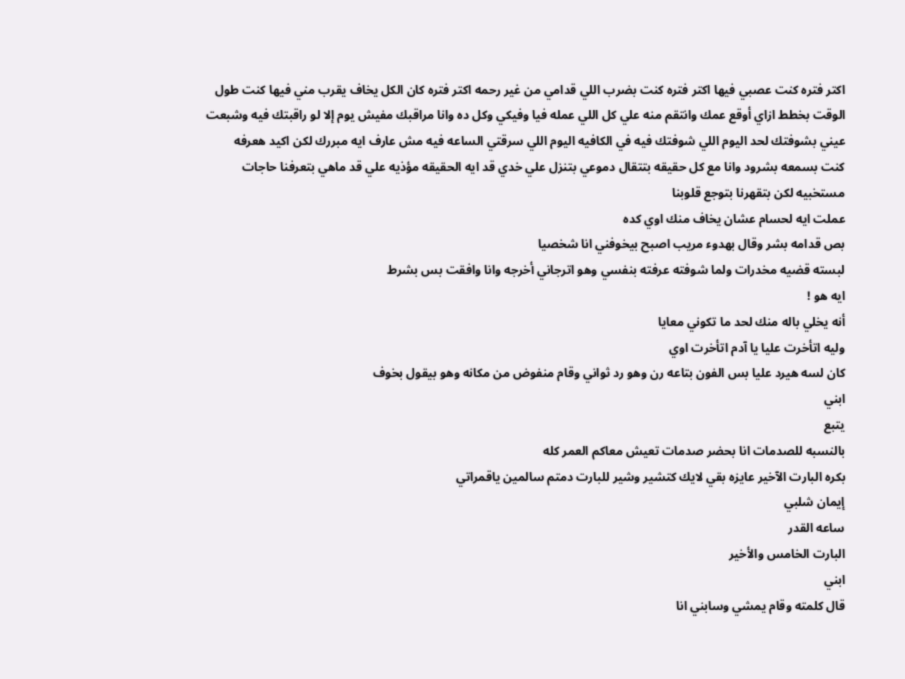اكتر فتره كنت عصبي فيها اكتر فتره كنت بضرب اللي قدامي من غير رحمه اكتر فتره كان الكل يخاف يقرب مني فيها كنت طول الوقت بخطط ازاي أوقع عمك وانتقم منه علي كل اللي عمله فيا وفيكي وكل ده وانا مراقبك مفيش يوم إلا لو راقبتك فيه وشبعت عيني بشوفتك لحد اليوم اللي شوفتك فيه في الكافيه اليوم اللي سرقتي الساعه فيه مش عارف ايه مبررك لكن اكيد هعرفه
كنت بسمعه بشرود وانا مع كل حقيقه بتتقال دموعي بتنزل علي خدي قد ايه الحقيقه مؤذيه علي قد ماهي بتعرفنا حاجات مستخبيه لكن بتقهرنا بتوجع قلوبنا
عملت ايه لحسام عشان يخاف منك اوي كده
بص قدامه بشر وقال بهدوء مريب اصبح بيخوفني انا شخصيا
لبسته قضيه مخدرات ولما شوفته عرفته بنفسي وهو اترجاني أخرجه وانا وافقت بس بشرط
ايه هو !
أنه يخلي باله منك لحد ما تكوني معايا
وليه اتأخرت عليا يا آدم اتأخرت اوي
كان لسه هيرد عليا بس الفون بتاعه رن وهو رد ثواني وقام منفوض من مكانه وهو بيقول بخوف
ابني
يتبع
بالنسبه للصدمات انا بحضر صدمات تعيش معاكم العمر كله
بكره البارت الآخير عايزه بقي لايك كتشير وشير للبارت دمتم سالمين ياقمراتي
إيمان شلبي
ساعه القدر
البارت الخامس والأخير
ابني
قال كلمته وقام يمشي وسابني انا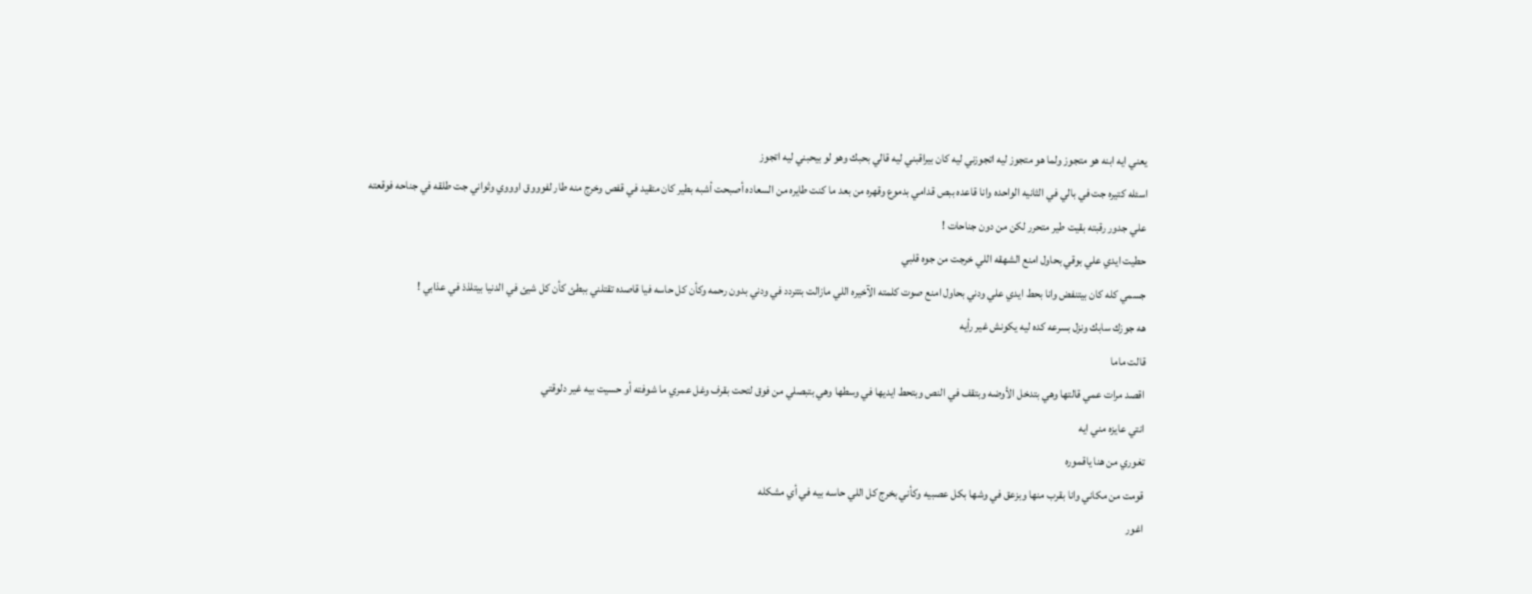يعني ايه ابنه هو متجوز ولما هو متجوز ليه اتجوزني ليه كان بيراقبني ليه قالي بحبك وهو لو بيحبني ليه اتجوز
اسئله كتيره جت في بالي في الثانيه الواحده وانا قاعده ببص قدامي بدموع وقهره من بعد ما كنت طايره من السعاده أصبحت أشبه بطير كان متقيد في قفص وخرج منه طار لفوووق اوووي وثواني جت طلقه في جناحه فوقعته علي جدور رقبته بقيت طير متحرر لكن من دون جناحات !
حطيت ايدي علي بوقي بحاول امنع الشهقه اللي خرجت من جوه قلبي
جسمي كله كان بيتنفض وانا بحط ايدي علي ودني بحاول امنع صوت كلمته الآخيره اللي مازالت بتتردد في ودني بدون رحمه وكأن كل حاسه فيا قاصده تقتلني ببطئ كأن كل شيئ في الدنيا بيتلذذ في عذابي !
هه جوزك سابك ونزل بسرعه كده ليه يكونش غير رأيه
قالت ماما
اقصد مرات عمي قالتها وهي بتدخل الأوضه وبتقف في النص وبتحط ايديها في وسطها وهي بتبصلي من فوق لتحت بقرف وغل عمري ما شوفته أو حسيت بيه غير دلوقتي
انتي عايزه مني ايه
تغوري من هنا ياقموره
قومت من مكاني وانا بقرب منها وبزعق في وشها بكل عصبيه وكأني بخرج كل اللي حاسه بيه في أي مشكله
اغور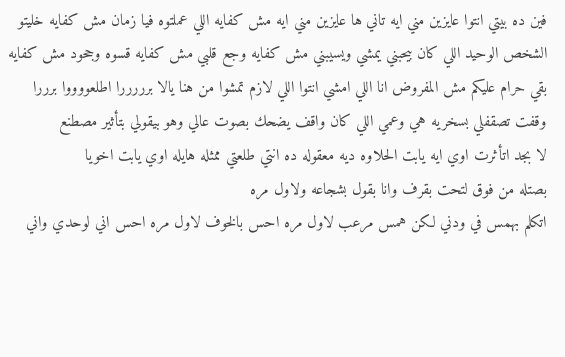فين ده بيتي انتوا عايزين مني ايه تاني ها عايزين مني ايه مش كفايه اللي عملتوه فيا زمان مش كفايه خليتو الشخص الوحيد اللي كان بيحبني يمشي ويسيبني مش كفايه وجع قلبي مش كفايه قسوه وجحود مش كفايه بقي حرام عليكم مش المفروض انا اللي امشي انتوا اللي لازم تمشوا من هنا يالا برررررا اطلعووووا برررا
وقفت تصقفلي بسخريه هي وعمي اللي كان واقف يضحك بصوت عالي وهو بيقولي بتأثير مصطنع
لا بجد اتأثرت اوي ايه يابت الحلاوه ديه معقوله ده انتي طلعتي ممثله هايله اوي يابت اخويا
بصتله من فوق لتحت بقرف وانا بقول بشجاعه ولاول مره
اتكلم بهمس في ودني لكن همس مرعب لاول مره احس بالخوف لاول مره احس اني لوحدي واني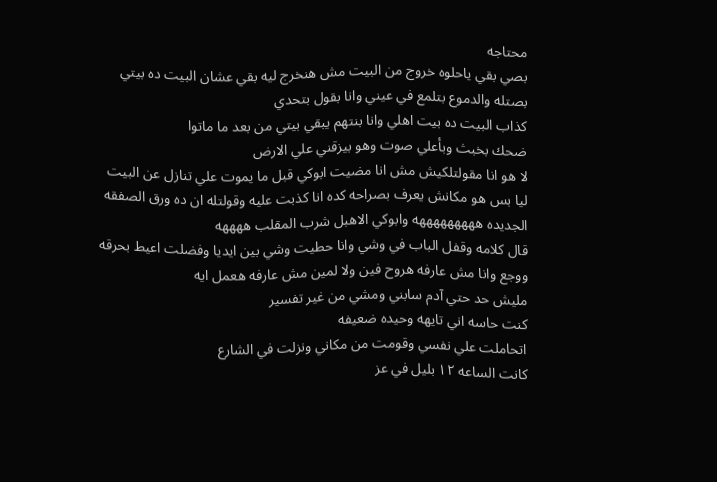محتاجه
بصي بقي ياحلوه خروج من البيت مش هنخرج ليه بقي عشان البيت ده بيتي
بصتله والدموع بتلمع في عيني وانا بقول بتحدي
كذاب البيت ده بيت اهلي وانا بنتهم يبقي بيتي من بعد ما ماتوا
ضحك بخبث وبأعلي صوت وهو بيزقني علي الارض
لا هو انا مقولتلكيش مش انا مضيت ابوكي قبل ما يموت علي تنازل عن البيت ليا بس هو مكانش يعرف بصراحه كده انا كذبت عليه وقولتله ان ده ورق الصفقه الجديده هههههههههه وابوكي الاهبل شرب المقلب ههههه
قال كلامه وقفل الباب في وشي وانا حطيت وشي بين ايديا وفضلت اعيط بحرقه ووجع وانا مش عارفه هروح فين ولا لمين مش عارفه هعمل ايه
مليش حد حتي آدم سابني ومشي من غير تفسير
كنت حاسه اني تايهه وحيده ضعيفه
اتحاملت علي نفسي وقومت من مكاني ونزلت في الشارع
كانت الساعه ١٢ بليل في عز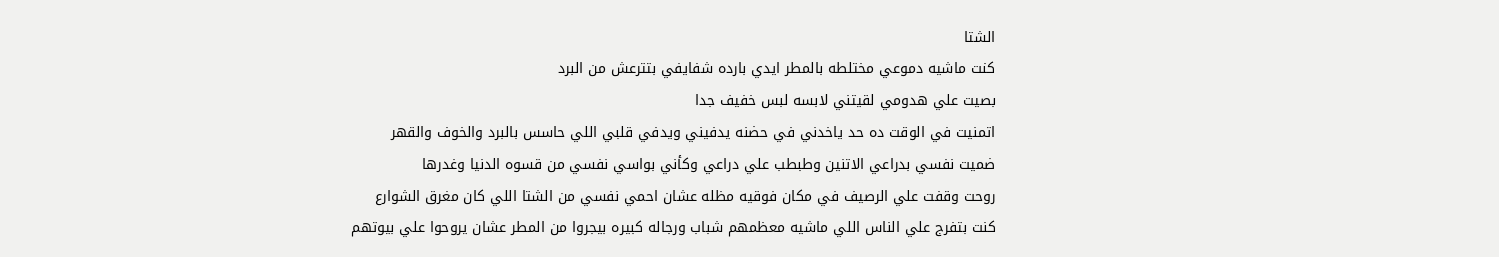الشتا
كنت ماشيه دموعي مختلطه بالمطر ايدي بارده شفايفي بتترعش من البرد
بصيت علي هدومي لقيتني لابسه لبس خفيف جدا
اتمنيت في الوقت ده حد ياخدني في حضنه يدفيني ويدفي قلبي اللي حاسس بالبرد والخوف والقهر
ضميت نفسي بدراعي الاتنين وطبطب علي دراعي وكأني بواسي نفسي من قسوه الدنيا وغدرها
روحت وقفت علي الرصيف في مكان فوقيه مظله عشان احمي نفسي من الشتا اللي كان مغرق الشوارع
كنت بتفرج علي الناس اللي ماشيه معظمهم شباب ورجاله كبيره بيجروا من المطر عشان يروحوا علي بيوتهم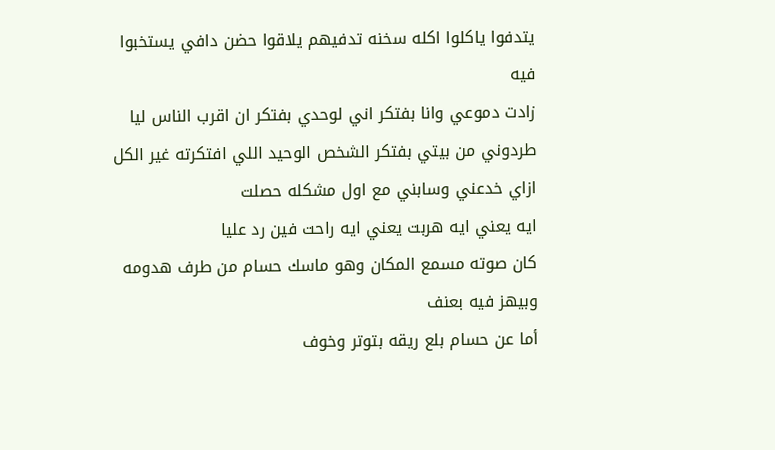يتدفوا ياكلوا اكله سخنه تدفيهم يلاقوا حضن دافي يستخبوا فيه
زادت دموعي وانا بفتكر اني لوحدي بفتكر ان اقرب الناس ليا طردوني من بيتي بفتكر الشخص الوحيد اللي افتكرته غير الكل ازاي خدعني وسابني مع اول مشكله حصلت
ايه يعني ايه هربت يعني ايه راحت فين رد عليا
كان صوته مسمع المكان وهو ماسك حسام من طرف هدومه وبيهز فيه بعنف
أما عن حسام بلع ريقه بتوتر وخوف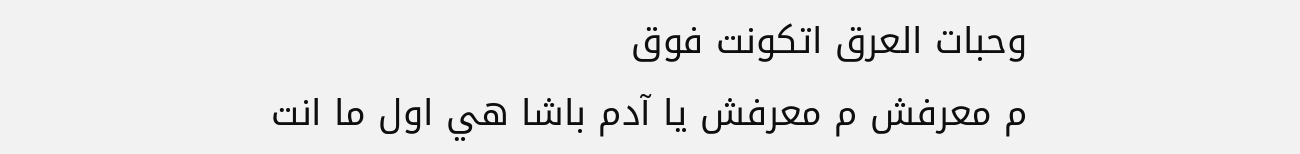وحبات العرق اتكونت فوق
م معرفش م معرفش يا آدم باشا هي اول ما انت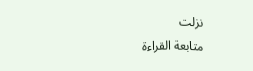نزلت
متابعة القراءة